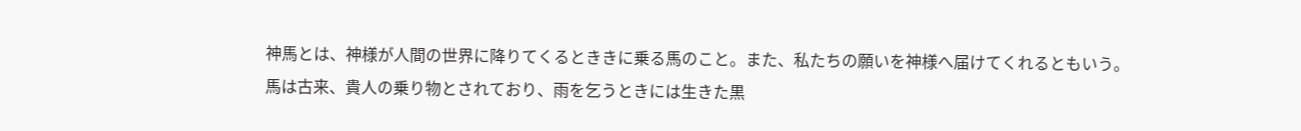神馬とは、神様が人間の世界に降りてくるとききに乗る馬のこと。また、私たちの願いを神様へ届けてくれるともいう。
馬は古来、貴人の乗り物とされており、雨を乞うときには生きた黒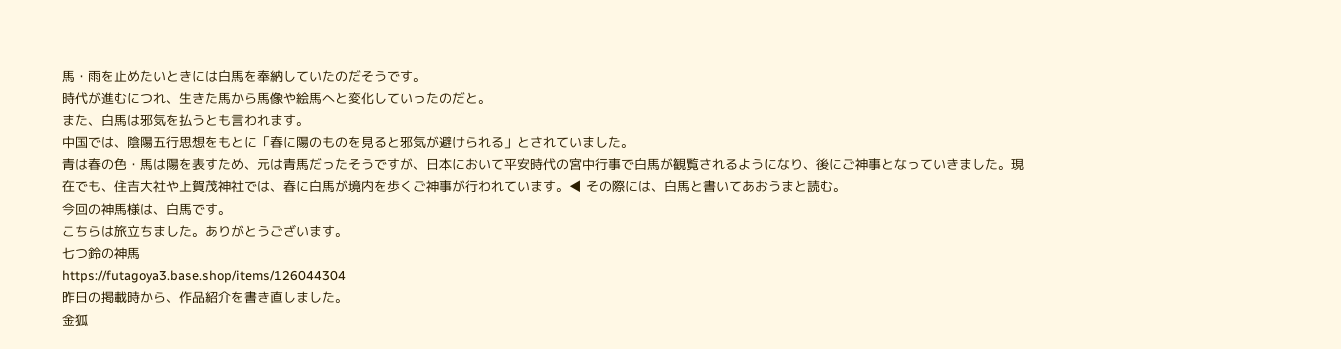馬・雨を止めたいときには白馬を奉納していたのだそうです。
時代が進むにつれ、生きた馬から馬像や絵馬へと変化していったのだと。
また、白馬は邪気を払うとも言われます。
中国では、陰陽五行思想をもとに「春に陽のものを見ると邪気が避けられる」とされていました。
青は春の色・馬は陽を表すため、元は青馬だったそうですが、日本において平安時代の宮中行事で白馬が観覧されるようになり、後にご神事となっていきました。現在でも、住吉大社や上賀茂神社では、春に白馬が境内を歩くご神事が行われています。◀ その際には、白馬と書いてあおうまと読む。
今回の神馬様は、白馬です。
こちらは旅立ちました。ありがとうございます。
七つ鈴の神馬
https://futagoya3.base.shop/items/126044304
昨日の掲載時から、作品紹介を書き直しました。
金狐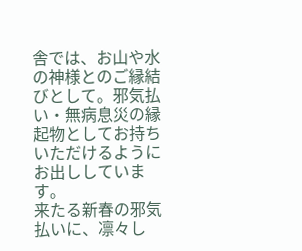舎では、お山や水の神様とのご縁結びとして。邪気払い・無病息災の縁起物としてお持ちいただけるようにお出ししています。
来たる新春の邪気払いに、凛々し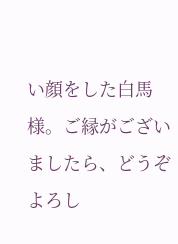い顔をした白馬様。ご縁がございましたら、どうぞよろし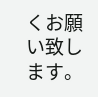くお願い致します。